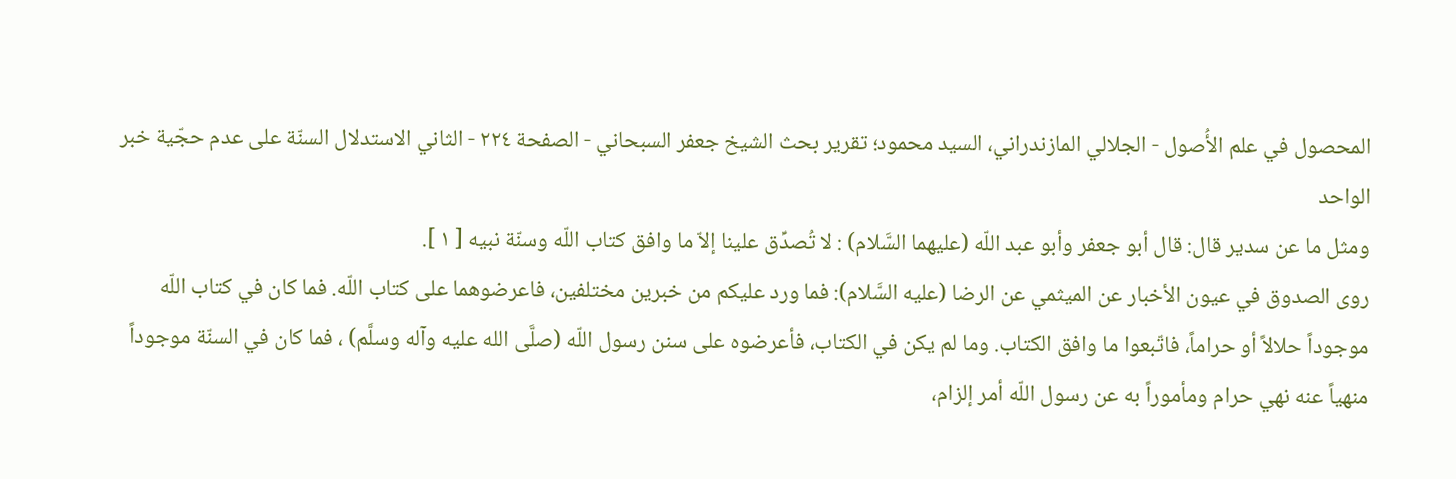المحصول في علم الأُصول - الجلالي المازندراني، السيد محمود؛ تقریر بحث الشيخ جعفر السبحاني - الصفحة ٢٢٤ - الثاني الاستدلال السنّة على عدم حجّية خبر الواحد
ومثل ما عن سدير قال: قال أبو جعفر وأبو عبد اللّه (عليهما السَّلام) : لا تُصدِّق علينا إلاّ ما وافق كتاب اللّه وسنّة نبيه [ ١ ].
روى الصدوق في عيون الأخبار عن الميثمي عن الرضا (عليه السَّلام): فما ورد عليكم من خبرين مختلفين، فاعرضوهما على كتاب اللّه. فما كان في كتاب اللّه موجوداً حلالاً أو حراماً، فاتّبعوا ما وافق الكتاب. وما لم يكن في الكتاب، فأعرضوه على سنن رسول اللّه (صلَّى الله عليه وآله وسلَّم) ، فما كان في السنّة موجوداً منهياً عنه نهي حرام ومأموراً به عن رسول اللّه أمر إلزام،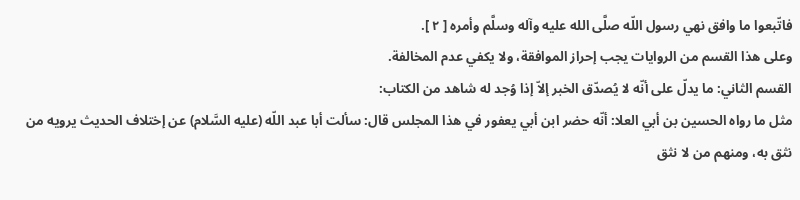فاتّبعوا ما وافق نهي رسول اللّه صلَّى الله عليه وآله وسلَّم وأمره [ ٢ ].
وعلى هذا القسم من الروايات يجب إحراز الموافقة، ولا يكفي عدم المخالفة.
القسم الثاني: ما يدلّ على أنّه لا يُصدّق الخبر إلاّ إذا وُجد له شاهد من الكتاب:
مثل ما رواه الحسين بن أبي العلا: أنّه حضر ابن أبي يعفور في هذا المجلس قال: سألت أبا عبد اللّه (عليه السَّلام) عن إختلاف الحديث يرويه من نثق به، ومنهم من لا نثق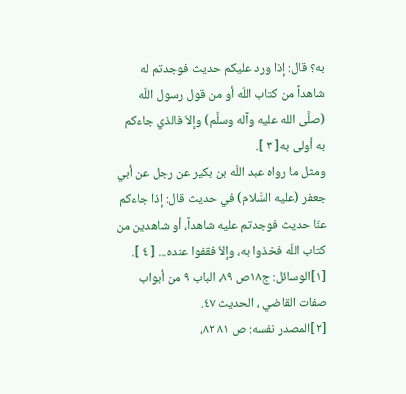به؟ قال: إذا ورد عليكم حديث فوجدتم له شاهداً من كتاب اللّه أو من قول رسول اللّه (صلَّى الله عليه وآله وسلَّم) وإلاّ فالذي جاءكم به أولى به[ ٣ ].
ومثل ما رواه عبد اللّه بن بكير عن رجل عن أبي جعفر (عليه السَّلام) في حديث قال: إذا جاءكم عنّا حديث فوجدتم عليه شاهداً، أو شاهدين من كتاب اللّه فخذوا به، وإلاّ فقفوا عنده... [ ٤ ].
[١]الوسائل: ج١٨ص ٨٩، الباب ٩ من أبواب صفات القاضي ، الحديث ٤٧.
[٢]المصدر نفسه: ص ٨١ ٨٢،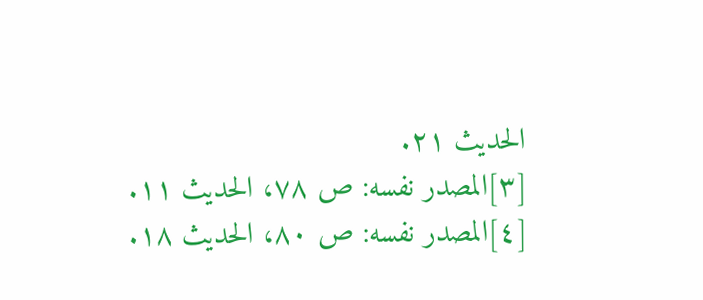الحديث ٢١.
[٣]المصدر نفسه: ص ٧٨، الحديث ١١.
[٤]المصدر نفسه: ص ٨٠، الحديث ١٨.